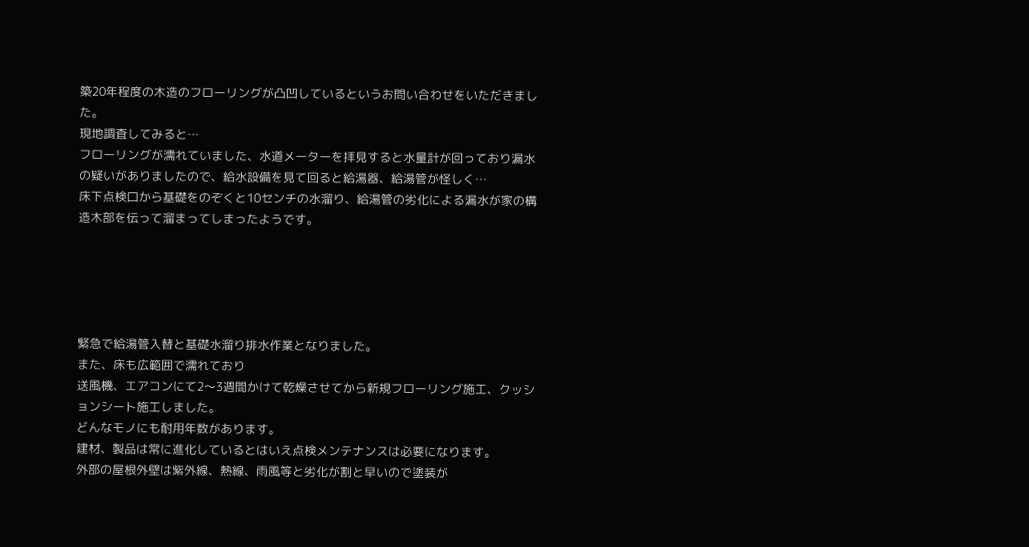築20年程度の木造のフローリングが凸凹しているというお問い合わせをいただきました。
現地調査してみると…
フローリングが濡れていました、水道メーターを拝見すると水量計が回っており漏水の疑いがありましたので、給水設備を見て回ると給湯器、給湯管が怪しく…
床下点検口から基礎をのぞくと10センチの水溜り、給湯管の劣化による漏水が家の構造木部を伝って溜まってしまったようです。





緊急で給湯管入替と基礎水溜り排水作業となりました。
また、床も広範囲で濡れており
送風機、エアコンにて2〜3週間かけて乾燥させてから新規フローリング施工、クッションシート施工しました。
どんなモノにも耐用年数があります。
建材、製品は常に進化しているとはいえ点検メンテナンスは必要になります。
外部の屋根外壁は紫外線、熱線、雨風等と劣化が割と早いので塗装が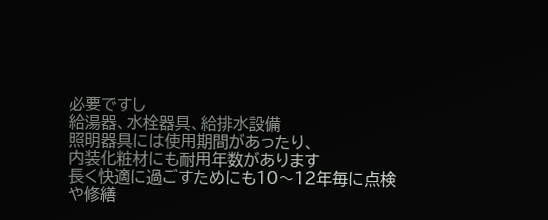必要ですし
給湯器、水栓器具、給排水設備
照明器具には使用期間があったり、
内装化粧材にも耐用年数があります
長く快適に過ごすためにも10〜12年毎に点検や修繕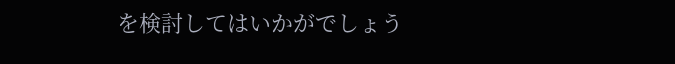を検討してはいかがでしょう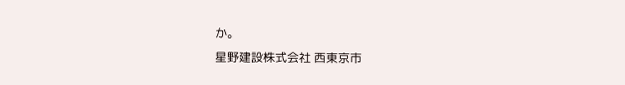か。
星野建設株式会社 西東京市